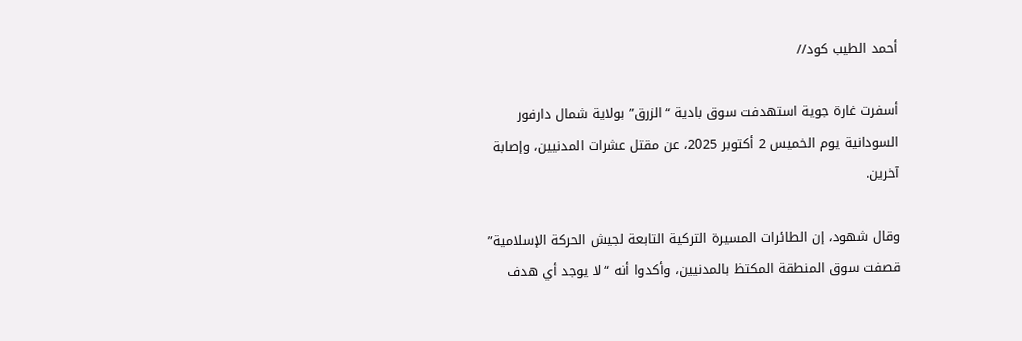أحمد الطيب كود//

أسفرت غارة جوية استهدفت سوق بادية “الزرق” بولاية شمال دارفور السودانية يوم الخميس 2 أكتوبر 2025، عن مقتل عشرات المدنيين، وإصابة آخرين.

وقال شهود، إن الطائرات المسيرة التركية التابعة لجيش الحركة الإسلامية” قصفت سوق المنطقة المكتظ بالمدنيين، وأكدوا أنه “لا يوجد أي هدف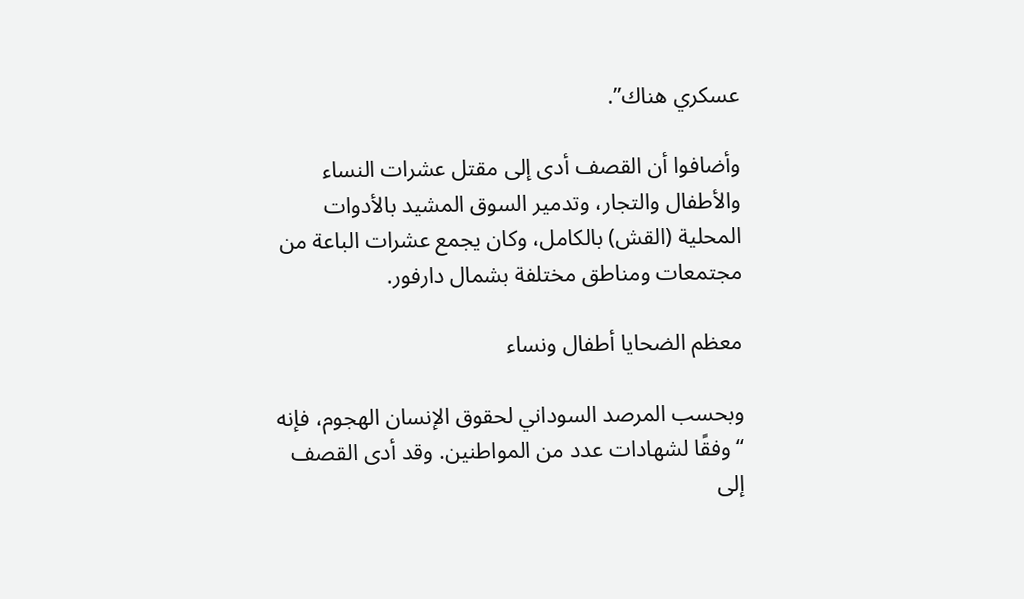عسكري هناك”.

وأضافوا أن القصف أدى إلى مقتل عشرات النساء والأطفال والتجار، وتدمير السوق المشيد بالأدوات المحلية (القش) بالكامل، وكان يجمع عشرات الباعة من مجتمعات ومناطق مختلفة بشمال دارفور.

معظم الضحايا أطفال ونساء

وبحسب المرصد السوداني لحقوق الإنسان الهجوم، فإنه “وفقًا لشهادات عدد من المواطنين. وقد أدى القصف إلى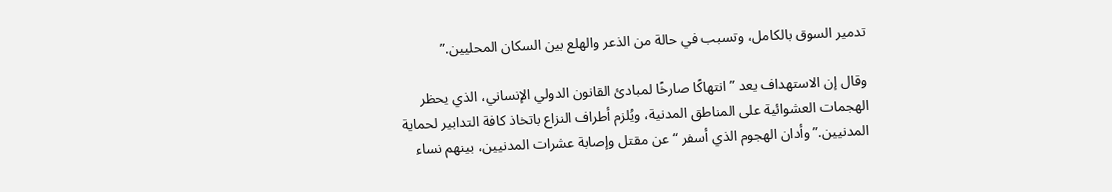تدمير السوق بالكامل، وتسبب في حالة من الذعر والهلع بين السكان المحليين.”

وقال إن الاستهداف يعد ” انتهاكًا صارخًا لمبادئ القانون الدولي الإنساني، الذي يحظر الهجمات العشوائية على المناطق المدنية، ويُلزم أطراف النزاع باتخاذ كافة التدابير لحماية المدنيين.” وأدان الهجوم الذي أسفر “عن مقتل وإصابة عشرات المدنيين، بينهم نساء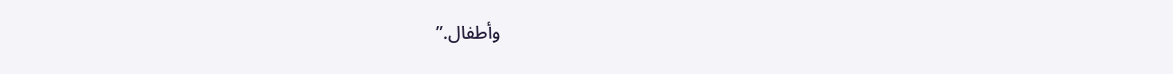وأطفال.”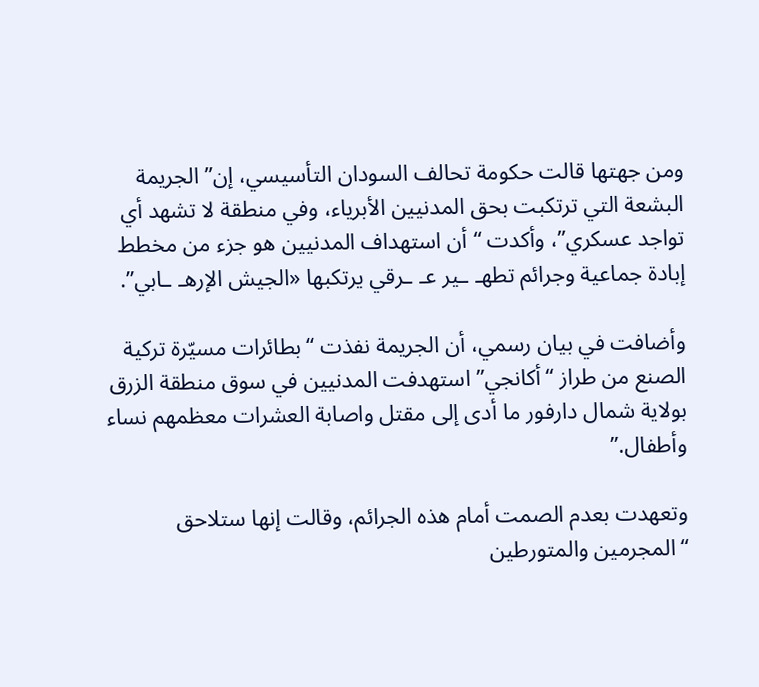ومن جهتها قالت حكومة تحالف السودان التأسيسي، إن” الجريمة البشعة التي ترتكبت بحق المدنيين الأبرياء، وفي منطقة لا تشهد أي تواجد عسكري”، وأكدت “أن استهداف المدنيين هو جزء من مخطط إبادة جماعية وجرائم تطهـ ـير عـ ـرقي يرتكبها «الجيش الإرهـ ـابي”.

وأضافت في بيان رسمي، أن الجريمة نفذت “بطائرات مسيّرة تركية الصنع من طراز “أكانجي” استهدفت المدنيين في سوق منطقة الزرق بولاية شمال دارفور ما أدى إلى مقتل واصابة العشرات معظمهم نساء وأطفال.”

وتعهدت بعدم الصمت أمام هذه الجرائم، وقالت إنها ستلاحق “المجرمين والمتورطين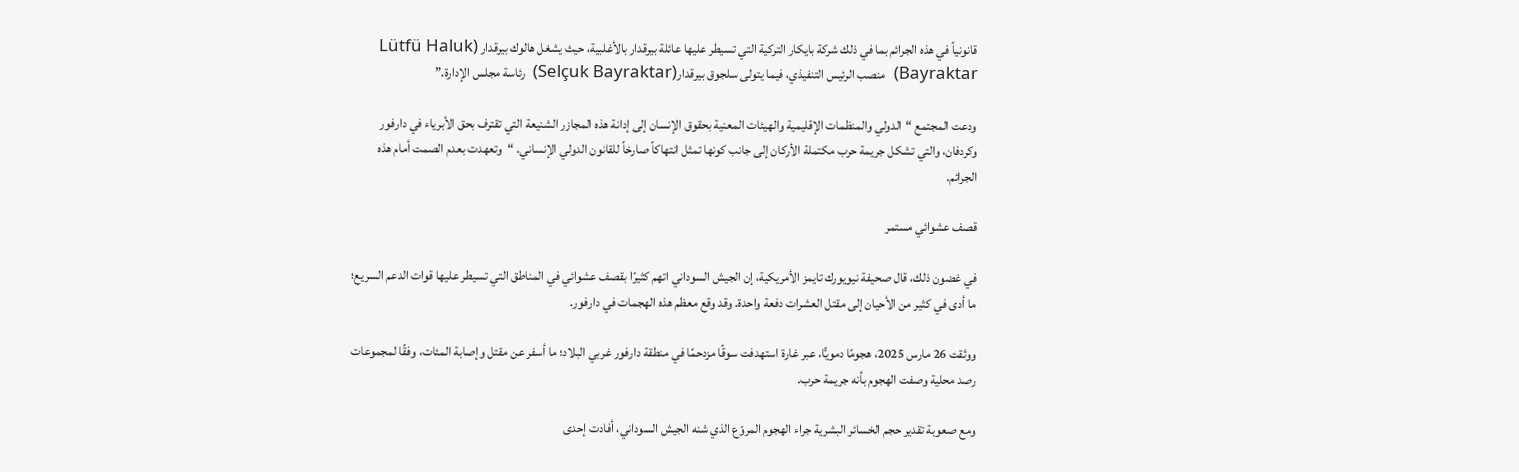قانونياً في هذه الجرائم بما في ذلك شركة بايكار التركية التي تسيطر عليها عائلة بيرقدار بالأغلبية، حيث يشغل هالوك بيرقدار (Lütfü Haluk Bayraktar)  منصب الرئيس التنفيذي، فيما يتولى سلجوق بيرقدار(Selçuk Bayraktar)  رئاسة مجلس الإدارة.”

ودعت المجتمع “الدولي والمنظمات الإقليمية والهيئات المعنية بحقوق الإنسان إلى إدانة هذه المجازر الشنيعة التي تقترف بحق الأبرياء في دارفور وكردفان، والتي تشكل جريمة حرب مكتملة الأركان إلى جانب كونها تمثل انتهاكاً صارخاً للقانون الدولي الإنساني. “وتعهدت بعدم الصمت أمام هذه الجرائم.

قصف عشوائي مستمر

في غضون ذلك، قال صحيفة نيويورك تايمز الأمريكية، إن الجيش السوداني اتهم كثيرًا بقصف عشوائي في المناطق التي تسيطر عليها قوات الدعم السريع؛ ما أدى في كثير من الأحيان إلى مقتل العشرات دفعة واحدة. وقد وقع معظم هذه الهجمات في دارفور.

ووثقت 26 مارس 2025، هجومًا دمويًّا، عبر غارة استهدفت سوقًا مزدحمًا في منطقة دارفور غربي البلاد؛ ما أسفر عن مقتل وإصابة المئات، وفقًا لمجموعات رصد محلية وصفت الهجوم بأنه جريمة حرب.

ومع صعوبة تقدير حجم الخسائر البشرية جراء الهجوم المروّع الذي شنه الجيش السوداني، أفادت إحدى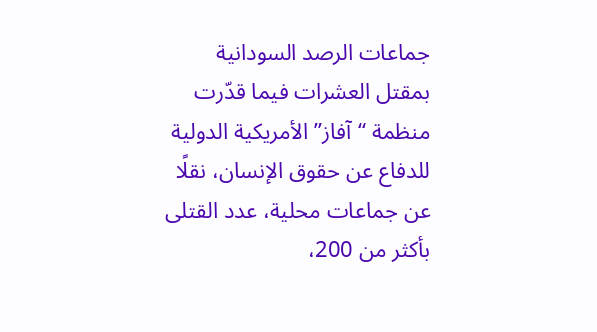جماعات الرصد السودانية بمقتل العشرات فيما قدّرت منظمة “آفاز” الأمريكية الدولية للدفاع عن حقوق الإنسان، نقلًا عن جماعات محلية، عدد القتلى بأكثر من 200،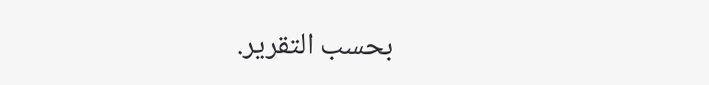بحسب التقرير.